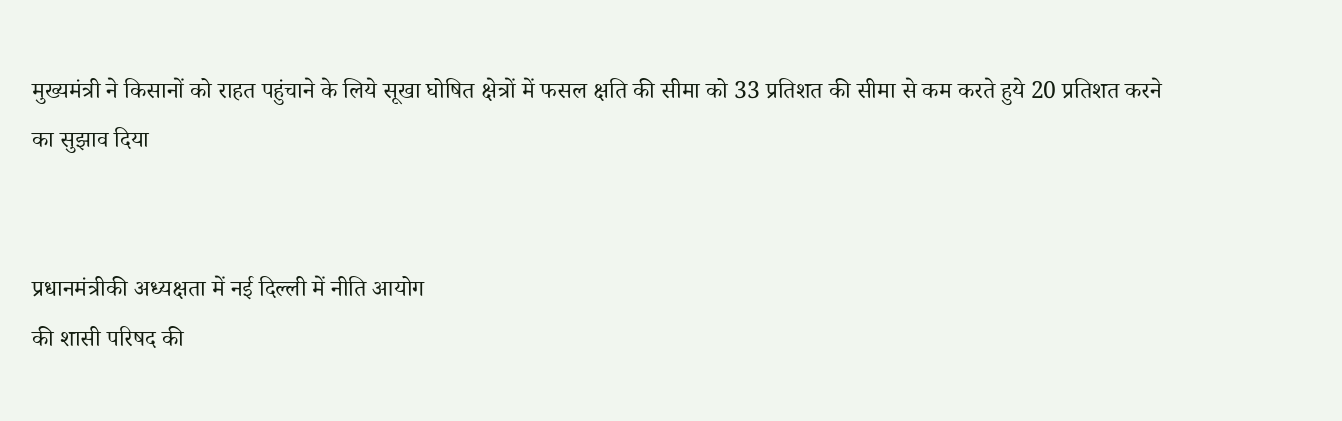मुख्यमंत्री ने किसानों को राहत पहुंचाने के लिये सूखा घोषित क्षेत्रों में फसल क्षति की सीमा को 33 प्रतिशत की सीमा से कम करते हुये 20 प्रतिशत करने का सुझाव दिया


प्रधानमंत्रीकी अध्यक्षता में नई दिल्ली में नीति आयोग
की शासी परिषद की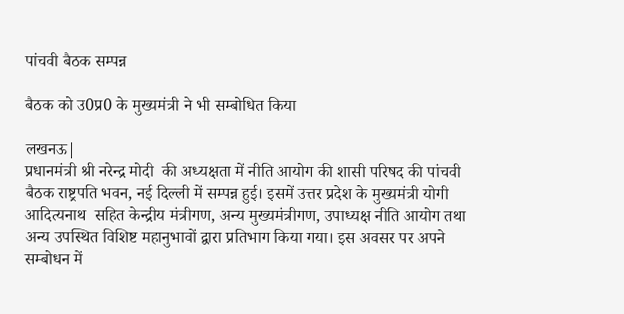पांचवी बैठक सम्पन्न

बैठक को उ0प्र0 के मुख्यमंत्री ने भी सम्बोधित किया

लखनऊ|
प्रधानमंत्री श्री नरेन्द्र मोदी  की अध्यक्षता में नीति आयोग की शासी परिषद की पांचवी बैठक राष्ट्रपति भवन, नई दिल्ली में सम्पन्न हुई। इसमें उत्तर प्रदेश के मुख्यमंत्री योगी आदित्यनाथ  सहित केन्द्रीय मंत्रीगण, अन्य मुख्यमंत्रीगण, उपाध्यक्ष नीति आयोग तथा अन्य उपस्थित विशिष्ट महानुभावों द्वारा प्रतिभाग किया गया। इस अवसर पर अपने सम्बोधन में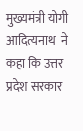मुख्यमंत्री योगी आदित्यनाथ  ने कहा कि उत्तर प्रदेश सरकार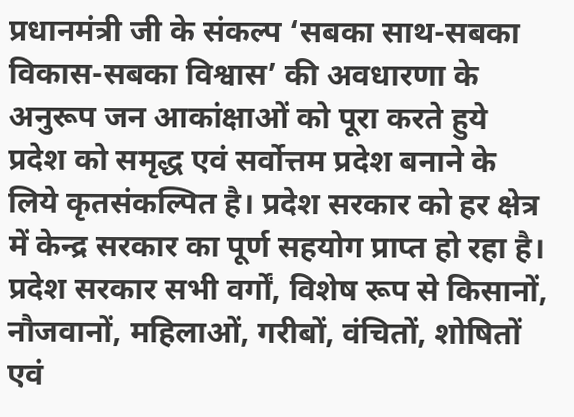प्रधानमंत्री जी के संकल्प ‘सबका साथ-सबका विकास-सबका विश्वास’ की अवधारणा के अनुरूप जन आकांक्षाओं को पूरा करते हुये प्रदेश को समृद्ध एवं सर्वोत्तम प्रदेश बनाने के लिये कृतसंकल्पित है। प्रदेश सरकार को हर क्षेत्र में केन्द्र सरकार का पूर्ण सहयोग प्राप्त हो रहा है। प्रदेश सरकार सभी वर्गों, विशेष रूप से किसानों, नौजवानों, महिलाओं, गरीबों, वंचितों, शोषितों एवं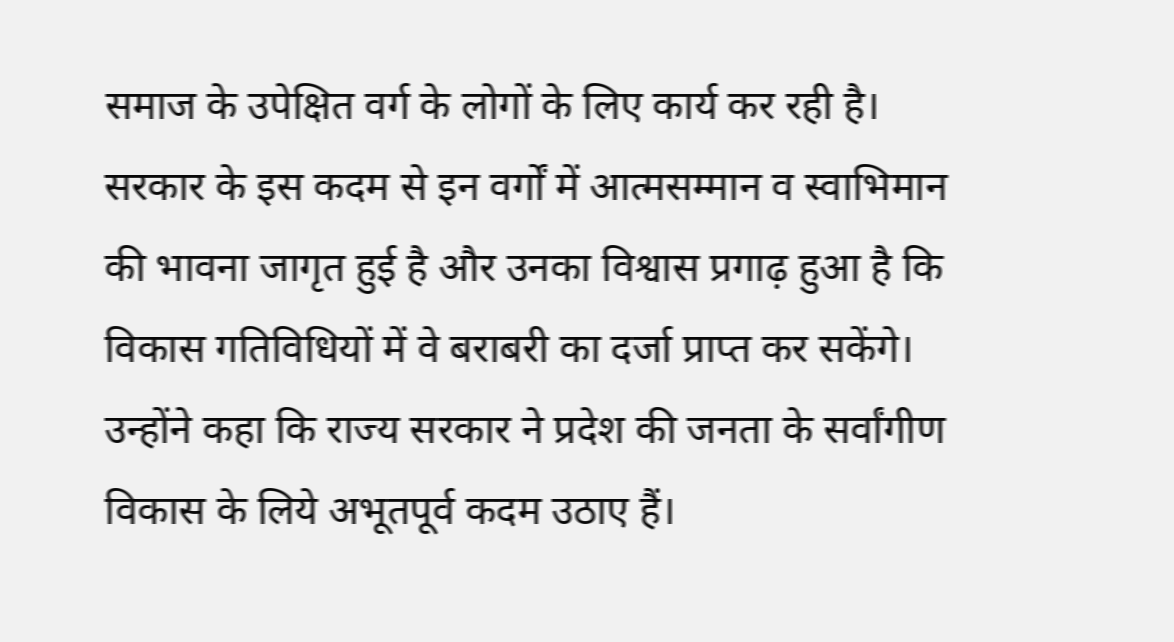समाज के उपेक्षित वर्ग के लोगों के लिए कार्य कर रही है। सरकार के इस कदम से इन वर्गों में आत्मसम्मान व स्वाभिमान की भावना जागृत हुई है और उनका विश्वास प्रगाढ़ हुआ है कि विकास गतिविधियों में वे बराबरी का दर्जा प्राप्त कर सकेंगे। उन्होंने कहा कि राज्य सरकार ने प्रदेश की जनता के सर्वांगीण विकास के लिये अभूतपूर्व कदम उठाए हैं।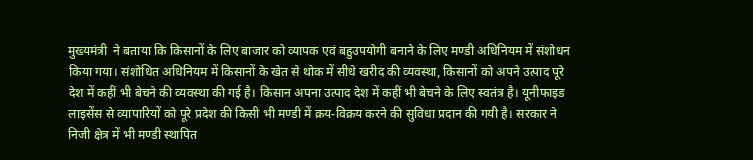मुख्यमंत्री  ने बताया कि किसानों के लिए बाजार को व्यापक एवं बहुउपयोगी बनाने के लिए मण्डी अधिनियम में संशोधन किया गया। संशोधित अधिनियम में किसानों के खेत से थोक में सीधे खरीद की व्यवस्था, किसानों को अपने उत्पाद पूरे देश में कहीं भी बेचने की व्यवस्था की गई है। किसान अपना उत्पाद देश में कहीं भी बेचने के लिए स्वतंत्र है। यूनीफाइड लाइसेंस से व्यापारियों को पूरे प्रदेश की किसी भी मण्डी में क्रय-विक्रय करने की सुविधा प्रदान की गयी है। सरकार ने निजी क्षेत्र में भी मण्डी स्थापित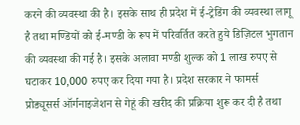करने की व्यवस्था की है। इसके साथ ही प्रदेश में ई-ट्रेडिंग की व्यवस्था लागू है तथा मण्डियों को ई-मण्डी के रूप में परिवर्तित करते हुये डिज़िटल भुगतान की व्यवस्था की गई है। इसके अलावा मण्डी शुल्क को 1 लाख रुपए से घटाकर 10,000 रुपए कर दिया गया है। प्रदेश सरकार ने फामर्स प्रोड्यूसर्स ऑर्गनाइजेशन से गेहूं की खरीद की प्रक्रिया शुरू कर दी है तथा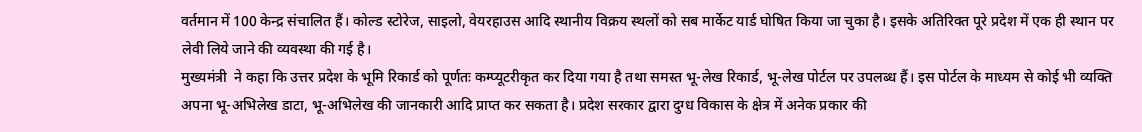वर्तमान में 100 केन्द्र संचालित हैं। कोल्ड स्टोरेज, साइलो, वेयरहाउस आदि स्थानीय विक्रय स्थलों को सब मार्केट यार्ड घोषित किया जा चुका है। इसके अतिरिक्त पूरे प्रदेश में एक ही स्थान पर लेवी लिये जाने की व्यवस्था की गई है।
मुख्यमंत्री  ने कहा कि उत्तर प्रदेश के भूमि रिकार्ड को पूर्णतः कम्प्यूटरीकृत कर दिया गया है तथा समस्त भू-लेख रिकार्ड, भू-लेख पोर्टल पर उपलब्ध हैं। इस पोर्टल के माध्यम से कोई भी व्यक्ति अपना भू-अभिलेख डाटा, भू-अभिलेख की जानकारी आदि प्राप्त कर सकता है। प्रदेश सरकार द्वारा दुग्ध विकास के क्षेत्र में अनेक प्रकार की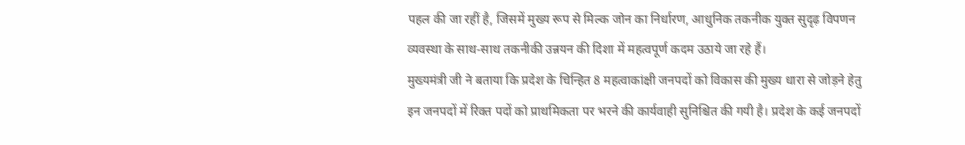पहल की जा रहीं है, जिसमें मुख्य रूप से मिल्क जोन का निर्धारण, आधुनिक तकनीक युक्त सुदृढ़ विपणन व्यवस्था के साथ-साथ तकनीकी उन्नयन की दिशा में महत्वपूर्ण कदम उठाये जा रहे हैं।
मुख्यमंत्री जी ने बताया कि प्रदेश के चिन्हित 8 महत्वाकांक्षी जनपदों को विकास की मुख्य धारा से जोड़ने हेतु इन जनपदों में रिक्त पदों को प्राथमिकता पर भरने की कार्यवाही सुनिश्चित की गयी है। प्रदेश के कई जनपदों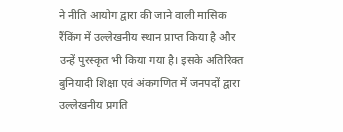ने नीति आयोग द्वारा की जाने वाली मासिक रैंकिंग में उल्लेखनीय स्थान प्राप्त किया है और उन्हें पुरस्कृत भी किया गया है। इसके अतिरिक्त बुनियादी शिक्षा एवं अंकगणित में जनपदों द्वारा उल्लेखनीय प्रगति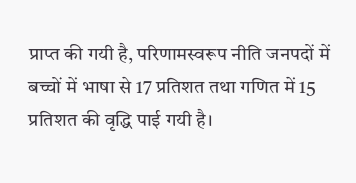प्राप्त की गयी है, परिणामस्वरूप नीति जनपदों में बच्चों में भाषा से 17 प्रतिशत तथा गणित में 15 प्रतिशत की वृद्धि पाई गयी है।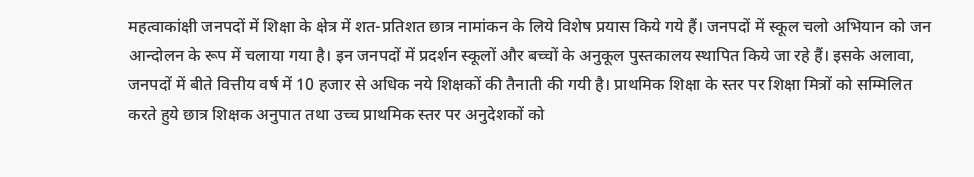महत्वाकांक्षी जनपदों में शिक्षा के क्षेत्र में शत-प्रतिशत छात्र नामांकन के लिये विशेष प्रयास किये गये हैं। जनपदों में स्कूल चलो अभियान को जन आन्दोलन के रूप में चलाया गया है। इन जनपदों में प्रदर्शन स्कूलों और बच्चों के अनुकूल पुस्तकालय स्थापित किये जा रहे हैं। इसके अलावा, जनपदों में बीते वित्तीय वर्ष में 10 हजार से अधिक नये शिक्षकों की तैनाती की गयी है। प्राथमिक शिक्षा के स्तर पर शिक्षा मित्रों को सम्मिलित करते हुये छात्र शिक्षक अनुपात तथा उच्च प्राथमिक स्तर पर अनुदेशकों को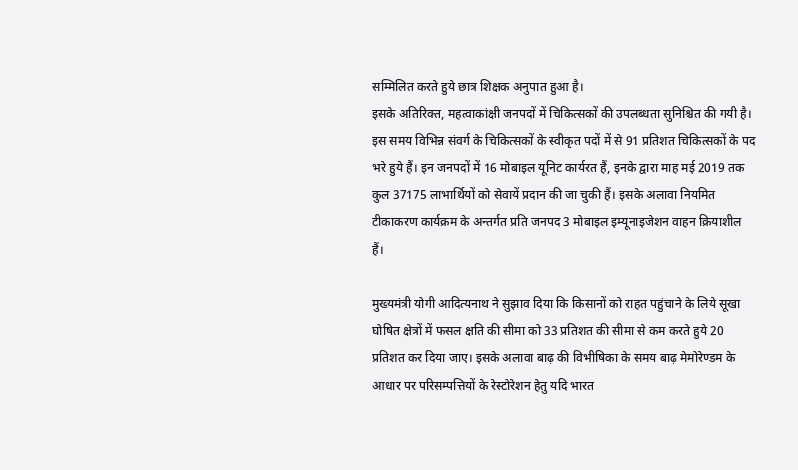सम्मिलित करते हुये छात्र शिक्षक अनुपात हुआ है।
इसके अतिरिक्त, महत्वाकांक्षी जनपदों में चिकित्सकों की उपलब्धता सुनिश्चित की गयी है। इस समय विभिन्न संवर्ग के चिकित्सकों के स्वीकृत पदों में से 91 प्रतिशत चिकित्सकों के पद भरे हुये हैं। इन जनपदों में 16 मोबाइल यूनिट कार्यरत हैं, इनके द्वारा माह मई 2019 तक कुल 37175 लाभार्थियों को सेवायें प्रदान की जा चुकी हैं। इसके अलावा नियमित टीकाकरण कार्यक्रम के अन्तर्गत प्रति जनपद 3 मोबाइल इम्यूनाइजेशन वाहन क्रियाशील हैं।

मुख्यमंत्री योगी आदित्यनाथ ने सुझाव दिया कि किसानों को राहत पहुंचाने के लिये सूखा घोषित क्षेत्रों में फसल क्षति की सीमा को 33 प्रतिशत की सीमा से कम करते हुये 20 प्रतिशत कर दिया जाए। इसके अलावा बाढ़ की विभीषिका के समय बाढ़ मेमोरेण्डम के आधार पर परिसम्पत्तियों के रेस्टोरेशन हेतु यदि भारत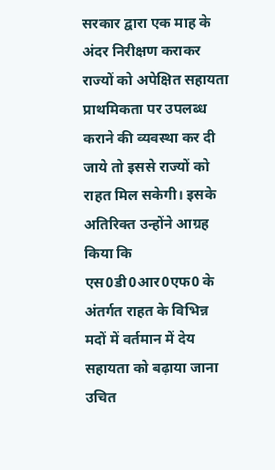सरकार द्वारा एक माह के अंदर निरीक्षण कराकर राज्यों को अपेक्षित सहायता प्राथमिकता पर उपलब्ध कराने की व्यवस्था कर दी जाये तो इससे राज्यों को राहत मिल सकेगी। इसके अतिरिक्त उन्होंने आग्रह किया कि एस0डी0आर0एफ0 के अंतर्गत राहत के विभिन्न मदों में वर्तमान में देय सहायता को बढ़ाया जाना उचित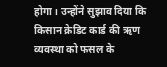होगा। उन्होंने सुझाव दिया कि किसान क्रेडिट कार्ड की ऋण व्यवस्था को फसल के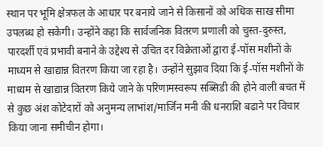स्थान पर भूमि क्षेत्रफल के आधार पर बनाये जाने से किसानों को अधिक साख सीमा उपलब्ध हो सकेगी। उन्होंने कहा कि सार्वजनिक वितरण प्रणाली को चुस्त-दुरुस्त, पारदर्शी एवं प्रभावी बनाने के उद्देश्य से उचित दर विक्रेताओं द्वारा ई-पॉस मशीनों के माध्यम से खाद्यान्न वितरण किया जा रहा है। उन्होंने सुझाव दिया कि ई-पॉस मशीनों के माध्यम से खाद्यान्न वितरण किये जाने के परिणामस्वरूप सब्सिडी की होने वाली बचत में से कुछ अंश कोटेदारों को अनुमन्य लाभांश/मार्जिन मनी की धनराशि बढाने पर विचार किया जाना समीचीन होगा।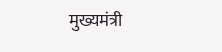मुख्यमंत्री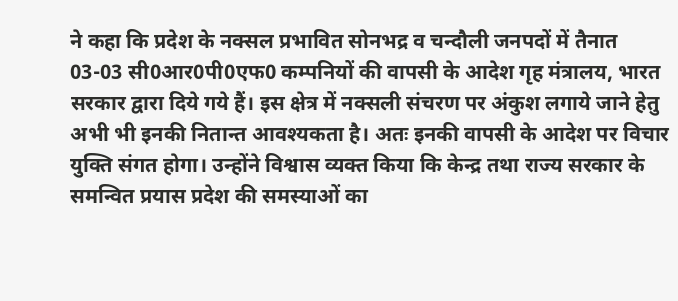ने कहा कि प्रदेश के नक्सल प्रभावित सोनभद्र व चन्दौली जनपदों में तैनात 03-03 सी0आर0पी0एफ0 कम्पनियों की वापसी के आदेश गृह मंत्रालय, भारत सरकार द्वारा दिये गये हैं। इस क्षेत्र में नक्सली संचरण पर अंकुश लगाये जाने हेतु अभी भी इनकी नितान्त आवश्यकता है। अतः इनकी वापसी के आदेश पर विचार युक्ति संगत होगा। उन्होंने विश्वास व्यक्त किया कि केन्द्र तथा राज्य सरकार के समन्वित प्रयास प्रदेश की समस्याओं का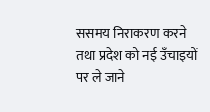ससमय निराकरण करने तथा प्रदेश को नई उँचाइयों पर ले जाने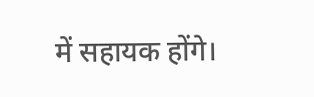में सहायक होंगे।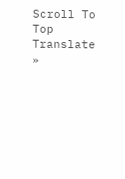Scroll To Top
Translate »